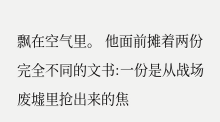飘在空气里。 他面前摊着两份完全不同的文书:一份是从战场废墟里抢出来的焦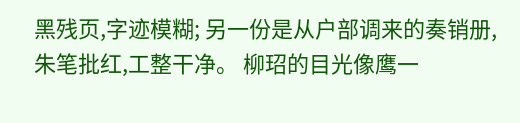黑残页,字迹模糊; 另一份是从户部调来的奏销册,朱笔批红,工整干净。 柳玿的目光像鹰一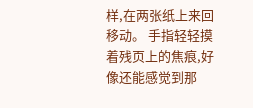样,在两张纸上来回移动。 手指轻轻摸着残页上的焦痕,好像还能感觉到那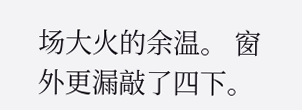场大火的余温。 窗外更漏敲了四下。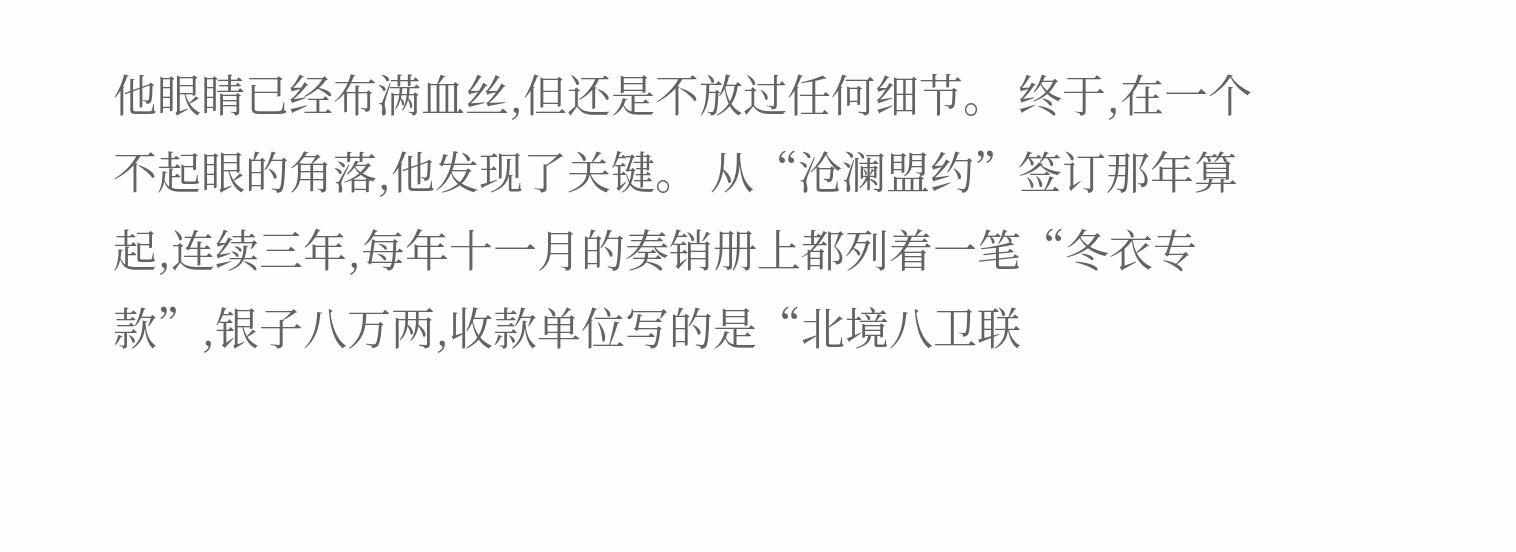他眼睛已经布满血丝,但还是不放过任何细节。 终于,在一个不起眼的角落,他发现了关键。 从“沧澜盟约”签订那年算起,连续三年,每年十一月的奏销册上都列着一笔“冬衣专款”,银子八万两,收款单位写的是“北境八卫联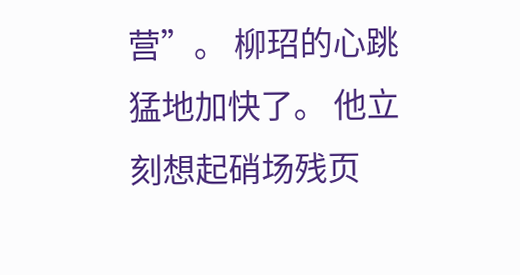营”。 柳玿的心跳猛地加快了。 他立刻想起硝场残页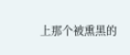上那个被熏黑的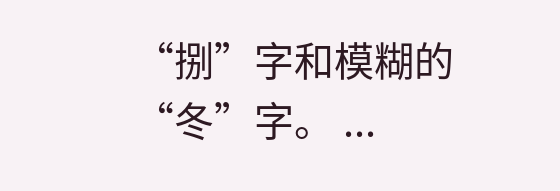“捌”字和模糊的“冬”字。 ...